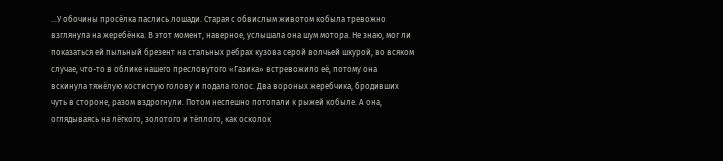...У обочины просёлка паслись лошади. Старая с обвислым животом кобыла тревожно взглянула на жеребёнка. В этот момент, наверное, услышала она шум мотора. Не знаю, мог ли показаться ей пыльный брезент на стальных ребрах кузова серой волчьей шкурой, во всяком случае, что-то в облике нашего пресловутого «Газика» встревожило её, потому она вскинула тяжёлую костистую голову и подала голос. Два вороных жеребчика, бродивших чуть в стороне, разом вздрогнули. Потом неспешно потопали к рыжей кобыле. А она, оглядываясь на лёгкого, золотого и тёплого, как осколок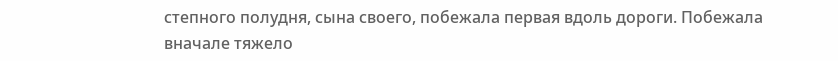степного полудня, сына своего, побежала первая вдоль дороги. Побежала вначале тяжело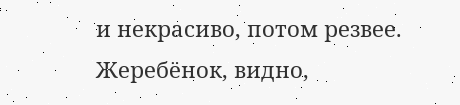и некрасиво, потом резвее. Жеребёнок, видно,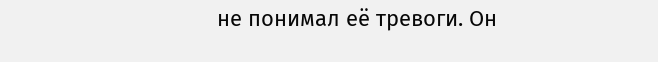не понимал её тревоги. Он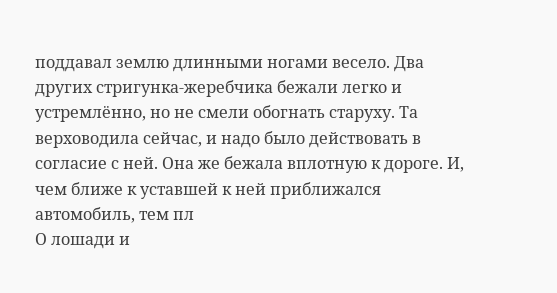поддавал землю длинными ногами весело. Два других стригунка-жеребчика бежали легко и устремлённо, но не смели обогнать старуху. Та верховодила сейчас, и надо было действовать в согласие с ней. Она же бежала вплотную к дороге. И, чем ближе к уставшей к ней приближался автомобиль, тем пл
О лошади и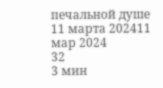печальной душе
11 марта 202411 мар 2024
32
3 мин